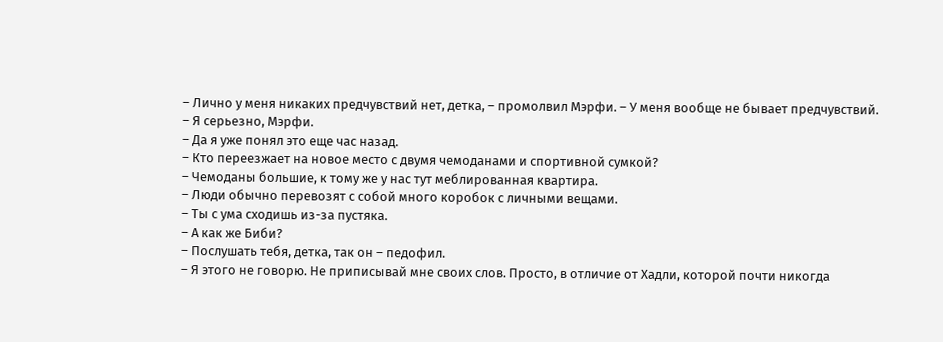– Лично у меня никаких предчувствий нет, детка, – промолвил Мэрфи. – У меня вообще не бывает предчувствий.
– Я серьезно, Мэрфи.
– Да я уже понял это еще час назад.
– Кто переезжает на новое место с двумя чемоданами и спортивной сумкой?
– Чемоданы большие, к тому же у нас тут меблированная квартира.
– Люди обычно перевозят с собой много коробок с личными вещами.
– Ты с ума сходишь из-за пустяка.
– А как же Биби?
– Послушать тебя, детка, так он – педофил.
– Я этого не говорю. Не приписывай мне своих слов. Просто, в отличие от Хадли, которой почти никогда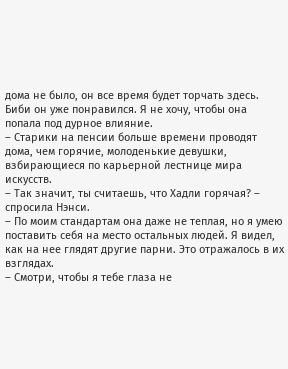дома не было, он все время будет торчать здесь. Биби он уже понравился. Я не хочу, чтобы она попала под дурное влияние.
– Старики на пенсии больше времени проводят дома, чем горячие, молоденькие девушки, взбирающиеся по карьерной лестнице мира искусств.
– Так значит, ты считаешь, что Хадли горячая? – спросила Нэнси.
– По моим стандартам она даже не теплая, но я умею поставить себя на место остальных людей. Я видел, как на нее глядят другие парни. Это отражалось в их взглядах.
– Смотри, чтобы я тебе глаза не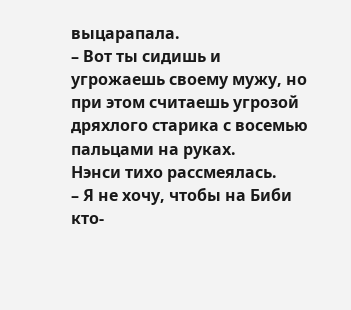выцарапала.
– Вот ты сидишь и угрожаешь своему мужу, но при этом считаешь угрозой дряхлого старика с восемью пальцами на руках.
Нэнси тихо рассмеялась.
– Я не хочу, чтобы на Биби кто-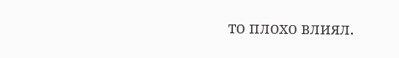то плохо влиял.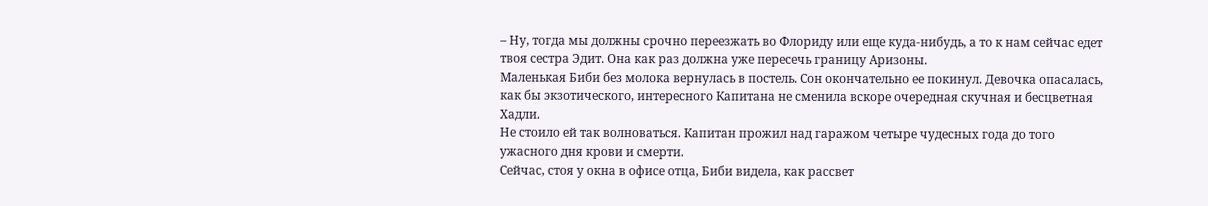– Ну, тогда мы должны срочно переезжать во Флориду или еще куда-нибудь, а то к нам сейчас едет твоя сестра Эдит. Она как раз должна уже пересечь границу Аризоны.
Маленькая Биби без молока вернулась в постель. Сон окончательно ее покинул. Девочка опасалась, как бы экзотического, интересного Капитана не сменила вскоре очередная скучная и бесцветная Хадли.
Не стоило ей так волноваться. Капитан прожил над гаражом четыре чудесных года до того ужасного дня крови и смерти.
Сейчас, стоя у окна в офисе отца, Биби видела, как рассвет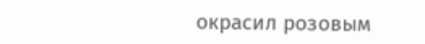окрасил розовым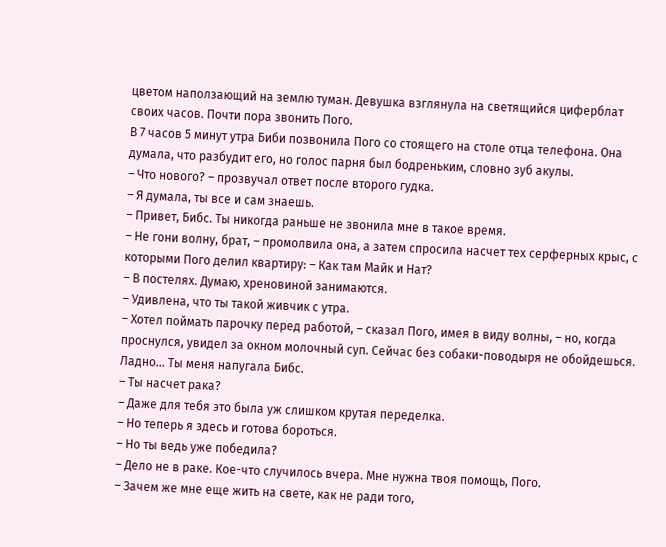цветом наползающий на землю туман. Девушка взглянула на светящийся циферблат своих часов. Почти пора звонить Пого.
В 7 часов 5 минут утра Биби позвонила Пого со стоящего на столе отца телефона. Она думала, что разбудит его, но голос парня был бодреньким, словно зуб акулы.
– Что нового? – прозвучал ответ после второго гудка.
– Я думала, ты все и сам знаешь.
– Привет, Бибс. Ты никогда раньше не звонила мне в такое время.
– Не гони волну, брат, – промолвила она, а затем спросила насчет тех серферных крыс, с которыми Пого делил квартиру: – Как там Майк и Нат?
– В постелях. Думаю, хреновиной занимаются.
– Удивлена, что ты такой живчик с утра.
– Хотел поймать парочку перед работой, – сказал Пого, имея в виду волны, – но, когда проснулся, увидел за окном молочный суп. Сейчас без собаки-поводыря не обойдешься. Ладно… Ты меня напугала Бибс.
– Ты насчет рака?
– Даже для тебя это была уж слишком крутая переделка.
– Но теперь я здесь и готова бороться.
– Но ты ведь уже победила?
– Дело не в раке. Кое-что случилось вчера. Мне нужна твоя помощь, Пого.
– Зачем же мне еще жить на свете, как не ради того,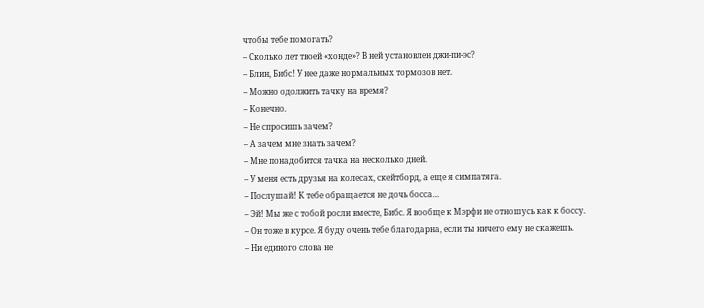чтобы тебе помогать?
– Сколько лет твоей «хонде»? В ней установлен джи-пи-эс?
– Блин, Бибс! У нее даже нормальных тормозов нет.
– Можно одолжить тачку на время?
– Конечно.
– Не спросишь зачем?
– А зачем мне знать зачем?
– Мне понадобится тачка на несколько дней.
– У меня есть друзья на колесах, скейтборд, а еще я симпатяга.
– Послушай! К тебе обращается не дочь босса…
– Эй! Мы же с тобой росли вместе, Бибс. Я вообще к Мэрфи не отношусь как к боссу.
– Он тоже в курсе. Я буду очень тебе благодарна, если ты ничего ему не скажешь.
– Ни единого слова не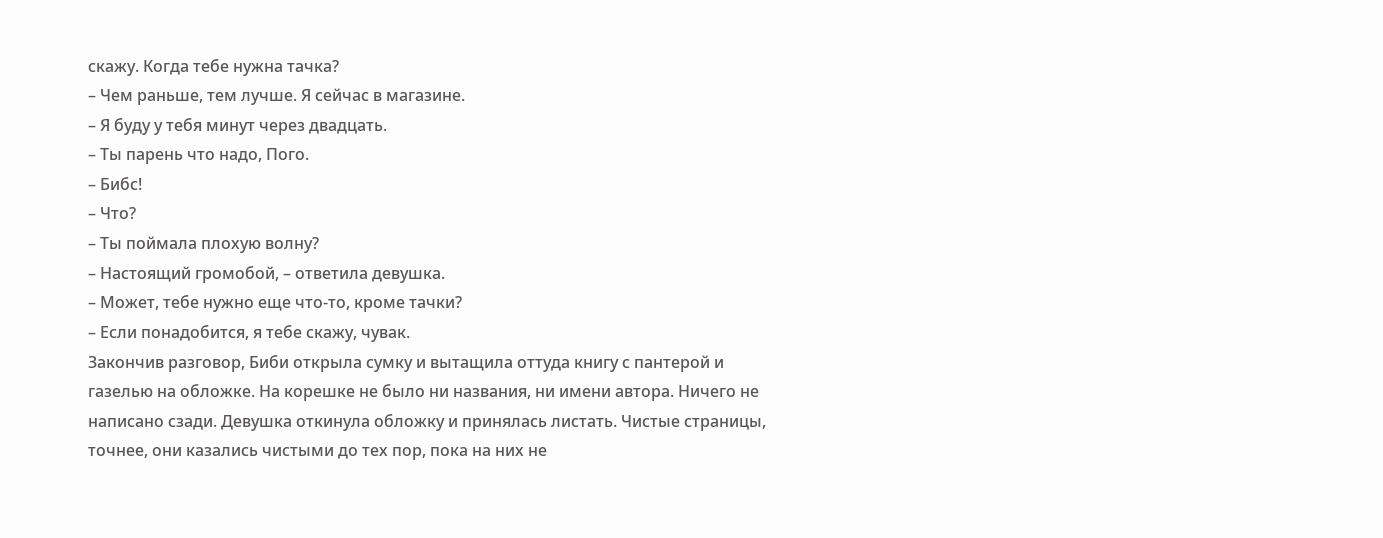скажу. Когда тебе нужна тачка?
– Чем раньше, тем лучше. Я сейчас в магазине.
– Я буду у тебя минут через двадцать.
– Ты парень что надо, Пого.
– Бибс!
– Что?
– Ты поймала плохую волну?
– Настоящий громобой, – ответила девушка.
– Может, тебе нужно еще что-то, кроме тачки?
– Если понадобится, я тебе скажу, чувак.
Закончив разговор, Биби открыла сумку и вытащила оттуда книгу с пантерой и газелью на обложке. На корешке не было ни названия, ни имени автора. Ничего не написано сзади. Девушка откинула обложку и принялась листать. Чистые страницы, точнее, они казались чистыми до тех пор, пока на них не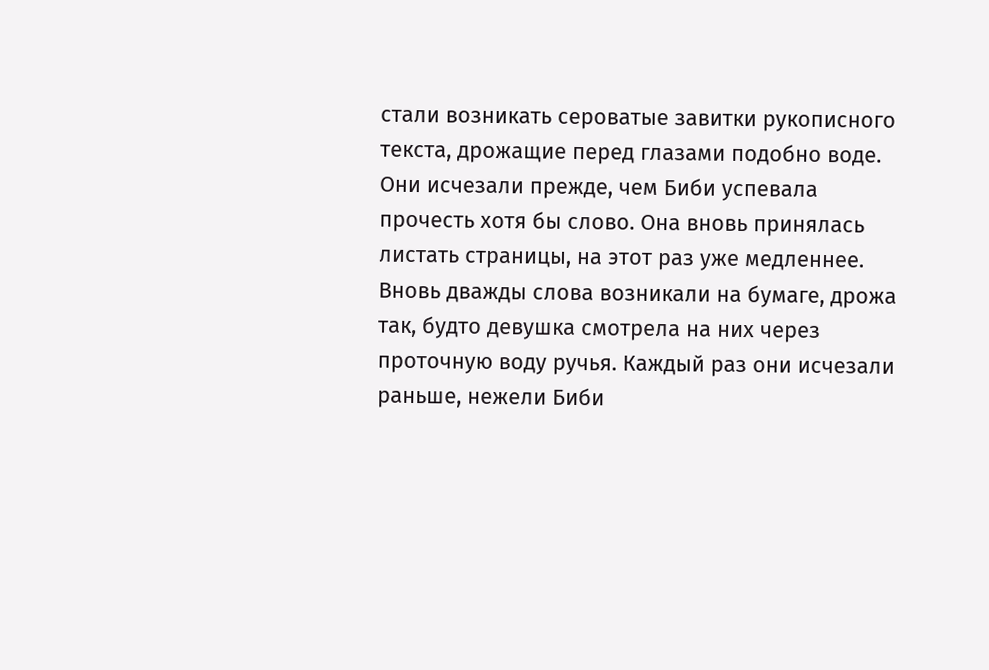стали возникать сероватые завитки рукописного текста, дрожащие перед глазами подобно воде. Они исчезали прежде, чем Биби успевала прочесть хотя бы слово. Она вновь принялась листать страницы, на этот раз уже медленнее. Вновь дважды слова возникали на бумаге, дрожа так, будто девушка смотрела на них через проточную воду ручья. Каждый раз они исчезали раньше, нежели Биби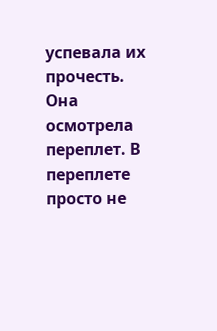успевала их прочесть. Она осмотрела переплет. В переплете просто не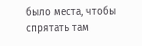было места, чтобы спрятать там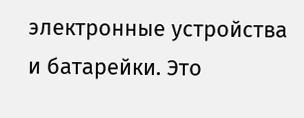электронные устройства и батарейки. Это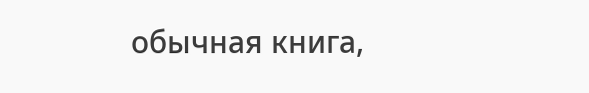обычная книга,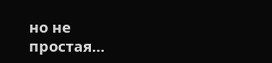но не простая…